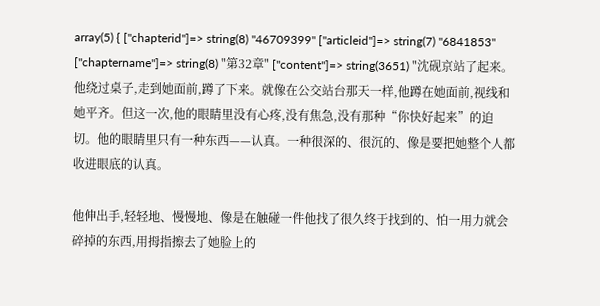array(5) { ["chapterid"]=> string(8) "46709399" ["articleid"]=> string(7) "6841853" ["chaptername"]=> string(8) "第32章" ["content"]=> string(3651) "沈砚京站了起来。他绕过桌子,走到她面前,蹲了下来。就像在公交站台那天一样,他蹲在她面前,视线和她平齐。但这一次,他的眼睛里没有心疼,没有焦急,没有那种“你快好起来”的迫切。他的眼睛里只有一种东西——认真。一种很深的、很沉的、像是要把她整个人都收进眼底的认真。

他伸出手,轻轻地、慢慢地、像是在触碰一件他找了很久终于找到的、怕一用力就会碎掉的东西,用拇指擦去了她脸上的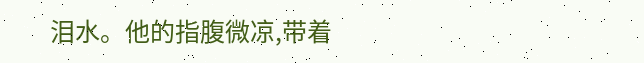泪水。他的指腹微凉,带着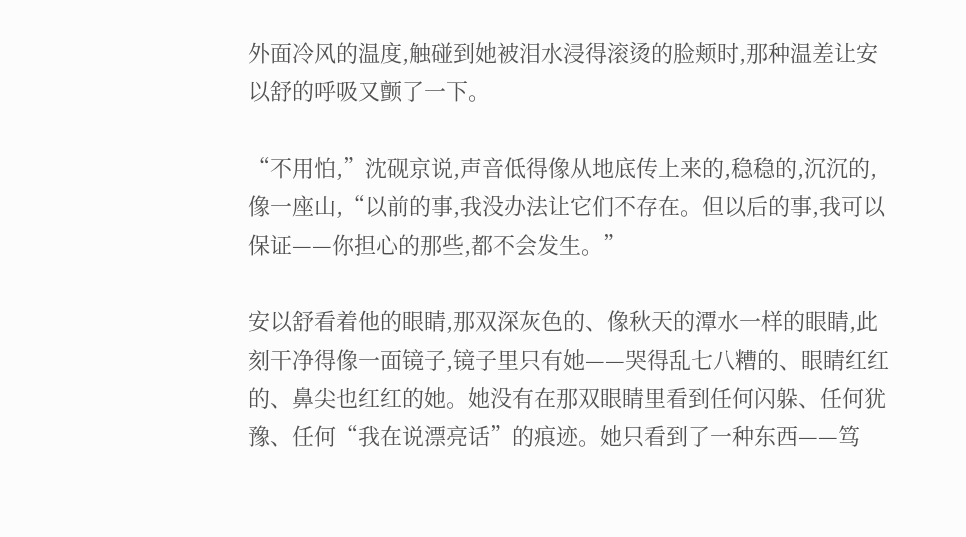外面冷风的温度,触碰到她被泪水浸得滚烫的脸颊时,那种温差让安以舒的呼吸又颤了一下。

“不用怕,”沈砚京说,声音低得像从地底传上来的,稳稳的,沉沉的,像一座山,“以前的事,我没办法让它们不存在。但以后的事,我可以保证——你担心的那些,都不会发生。”

安以舒看着他的眼睛,那双深灰色的、像秋天的潭水一样的眼睛,此刻干净得像一面镜子,镜子里只有她——哭得乱七八糟的、眼睛红红的、鼻尖也红红的她。她没有在那双眼睛里看到任何闪躲、任何犹豫、任何“我在说漂亮话”的痕迹。她只看到了一种东西——笃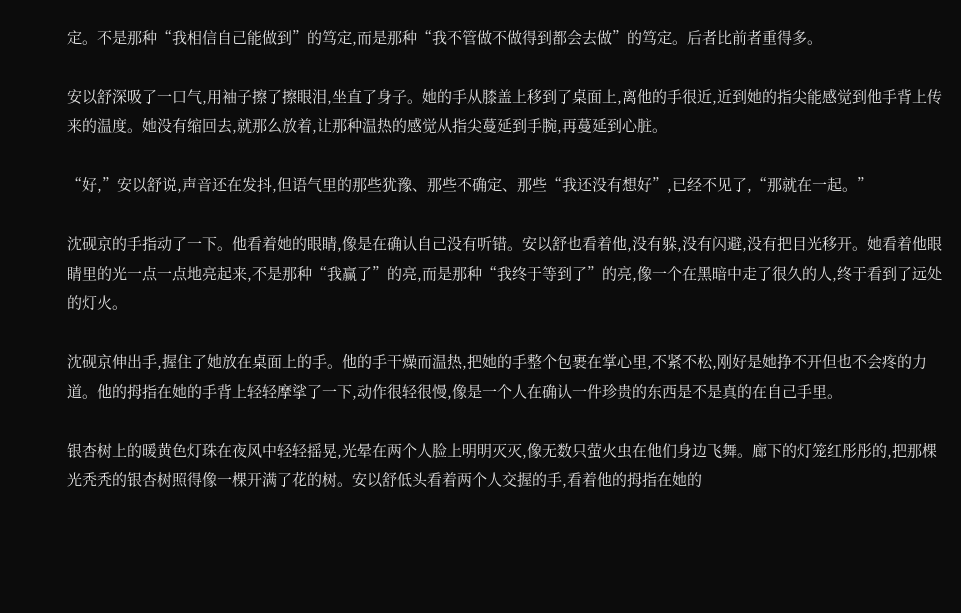定。不是那种“我相信自己能做到”的笃定,而是那种“我不管做不做得到都会去做”的笃定。后者比前者重得多。

安以舒深吸了一口气,用袖子擦了擦眼泪,坐直了身子。她的手从膝盖上移到了桌面上,离他的手很近,近到她的指尖能感觉到他手背上传来的温度。她没有缩回去,就那么放着,让那种温热的感觉从指尖蔓延到手腕,再蔓延到心脏。

“好,”安以舒说,声音还在发抖,但语气里的那些犹豫、那些不确定、那些“我还没有想好”,已经不见了,“那就在一起。”

沈砚京的手指动了一下。他看着她的眼睛,像是在确认自己没有听错。安以舒也看着他,没有躲,没有闪避,没有把目光移开。她看着他眼睛里的光一点一点地亮起来,不是那种“我赢了”的亮,而是那种“我终于等到了”的亮,像一个在黑暗中走了很久的人,终于看到了远处的灯火。

沈砚京伸出手,握住了她放在桌面上的手。他的手干燥而温热,把她的手整个包裹在掌心里,不紧不松,刚好是她挣不开但也不会疼的力道。他的拇指在她的手背上轻轻摩挲了一下,动作很轻很慢,像是一个人在确认一件珍贵的东西是不是真的在自己手里。

银杏树上的暖黄色灯珠在夜风中轻轻摇晃,光晕在两个人脸上明明灭灭,像无数只萤火虫在他们身边飞舞。廊下的灯笼红彤彤的,把那棵光秃秃的银杏树照得像一棵开满了花的树。安以舒低头看着两个人交握的手,看着他的拇指在她的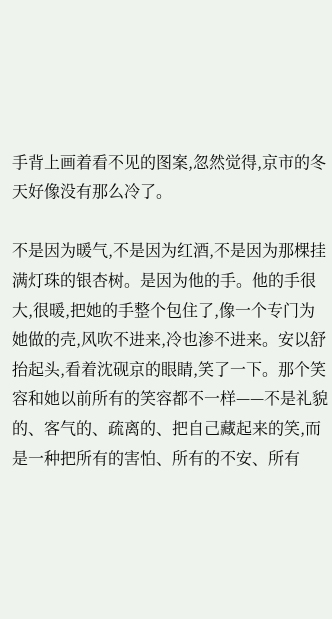手背上画着看不见的图案,忽然觉得,京市的冬天好像没有那么冷了。

不是因为暖气,不是因为红酒,不是因为那棵挂满灯珠的银杏树。是因为他的手。他的手很大,很暖,把她的手整个包住了,像一个专门为她做的壳,风吹不进来,冷也渗不进来。安以舒抬起头,看着沈砚京的眼睛,笑了一下。那个笑容和她以前所有的笑容都不一样——不是礼貌的、客气的、疏离的、把自己藏起来的笑,而是一种把所有的害怕、所有的不安、所有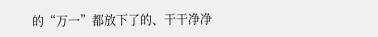的“万一”都放下了的、干干净净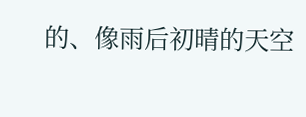的、像雨后初晴的天空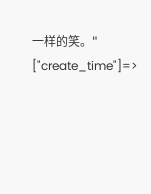一样的笑。" ["create_time"]=>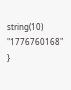string(10) "1776760168" }